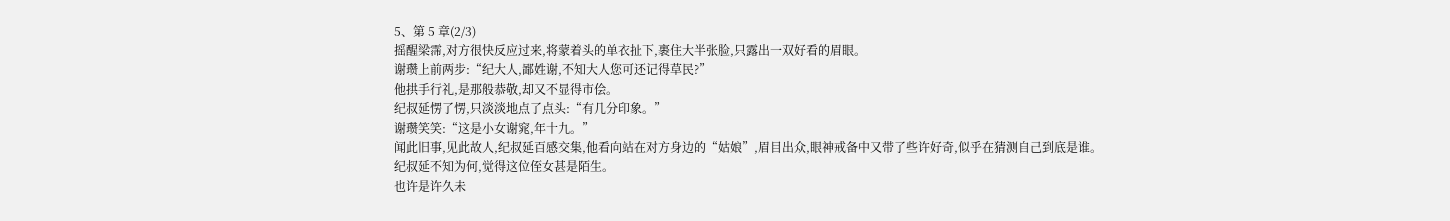5、第 5 章(2/3)
摇醒梁霈,对方很快反应过来,将蒙着头的单衣扯下,裹住大半张脸,只露出一双好看的眉眼。
谢瓒上前两步:“纪大人,鄙姓谢,不知大人您可还记得草民?”
他拱手行礼,是那般恭敬,却又不显得市侩。
纪叔延愣了愣,只淡淡地点了点头:“有几分印象。”
谢瓒笑笑:“这是小女谢窕,年十九。”
闻此旧事,见此故人,纪叔延百感交集,他看向站在对方身边的“姑娘”,眉目出众,眼神戒备中又带了些许好奇,似乎在猜测自己到底是谁。
纪叔延不知为何,觉得这位侄女甚是陌生。
也许是许久未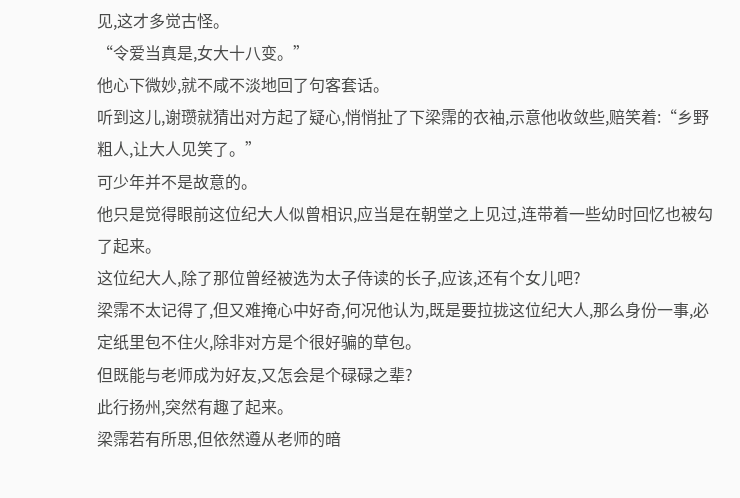见,这才多觉古怪。
“令爱当真是,女大十八变。”
他心下微妙,就不咸不淡地回了句客套话。
听到这儿,谢瓒就猜出对方起了疑心,悄悄扯了下梁霈的衣袖,示意他收敛些,赔笑着:“乡野粗人,让大人见笑了。”
可少年并不是故意的。
他只是觉得眼前这位纪大人似曾相识,应当是在朝堂之上见过,连带着一些幼时回忆也被勾了起来。
这位纪大人,除了那位曾经被选为太子侍读的长子,应该,还有个女儿吧?
梁霈不太记得了,但又难掩心中好奇,何况他认为,既是要拉拢这位纪大人,那么身份一事,必定纸里包不住火,除非对方是个很好骗的草包。
但既能与老师成为好友,又怎会是个碌碌之辈?
此行扬州,突然有趣了起来。
梁霈若有所思,但依然遵从老师的暗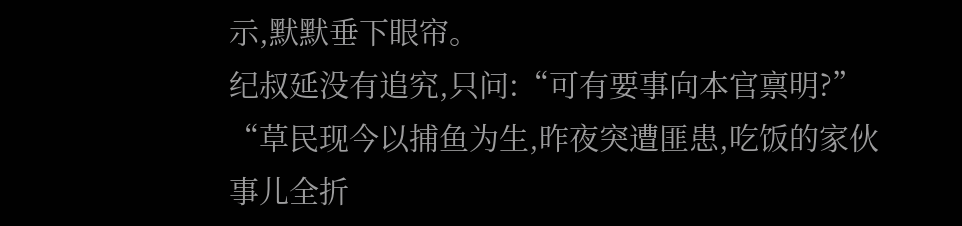示,默默垂下眼帘。
纪叔延没有追究,只问:“可有要事向本官禀明?”
“草民现今以捕鱼为生,昨夜突遭匪患,吃饭的家伙事儿全折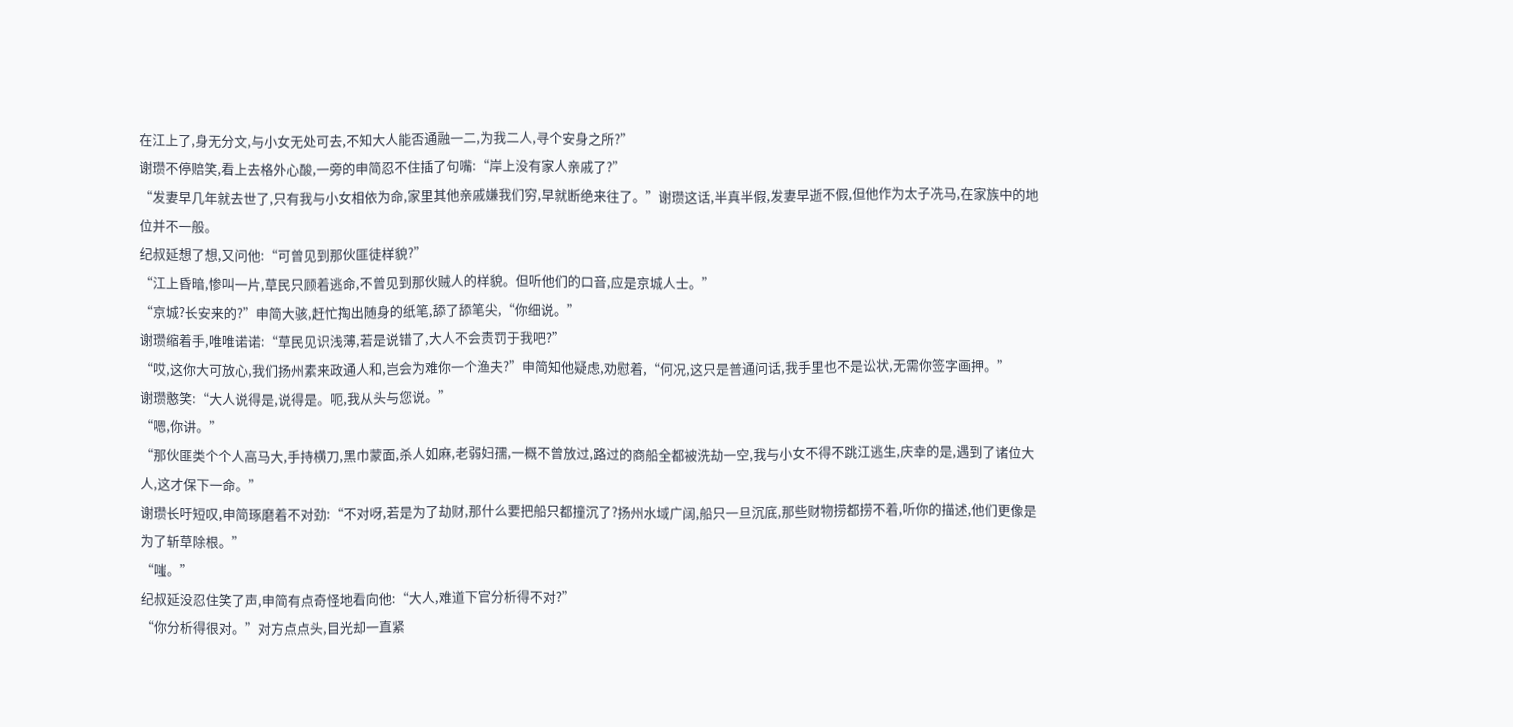在江上了,身无分文,与小女无处可去,不知大人能否通融一二,为我二人,寻个安身之所?”
谢瓒不停赔笑,看上去格外心酸,一旁的申简忍不住插了句嘴:“岸上没有家人亲戚了?”
“发妻早几年就去世了,只有我与小女相依为命,家里其他亲戚嫌我们穷,早就断绝来往了。”谢瓒这话,半真半假,发妻早逝不假,但他作为太子冼马,在家族中的地位并不一般。
纪叔延想了想,又问他:“可曾见到那伙匪徒样貌?”
“江上昏暗,惨叫一片,草民只顾着逃命,不曾见到那伙贼人的样貌。但听他们的口音,应是京城人士。”
“京城?长安来的?”申简大骇,赶忙掏出随身的纸笔,舔了舔笔尖,“你细说。”
谢瓒缩着手,唯唯诺诺:“草民见识浅薄,若是说错了,大人不会责罚于我吧?”
“哎,这你大可放心,我们扬州素来政通人和,岂会为难你一个渔夫?”申简知他疑虑,劝慰着,“何况,这只是普通问话,我手里也不是讼状,无需你签字画押。”
谢瓒憨笑:“大人说得是,说得是。呃,我从头与您说。”
“嗯,你讲。”
“那伙匪类个个人高马大,手持横刀,黑巾蒙面,杀人如麻,老弱妇孺,一概不曾放过,路过的商船全都被洗劫一空,我与小女不得不跳江逃生,庆幸的是,遇到了诸位大人,这才保下一命。”
谢瓒长吁短叹,申简琢磨着不对劲:“不对呀,若是为了劫财,那什么要把船只都撞沉了?扬州水域广阔,船只一旦沉底,那些财物捞都捞不着,听你的描述,他们更像是为了斩草除根。”
“嗤。”
纪叔延没忍住笑了声,申简有点奇怪地看向他:“大人,难道下官分析得不对?”
“你分析得很对。”对方点点头,目光却一直紧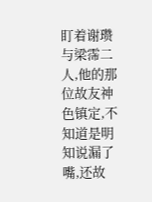盯着谢瓒与梁霈二人,他的那位故友神色镇定,不知道是明知说漏了嘴,还故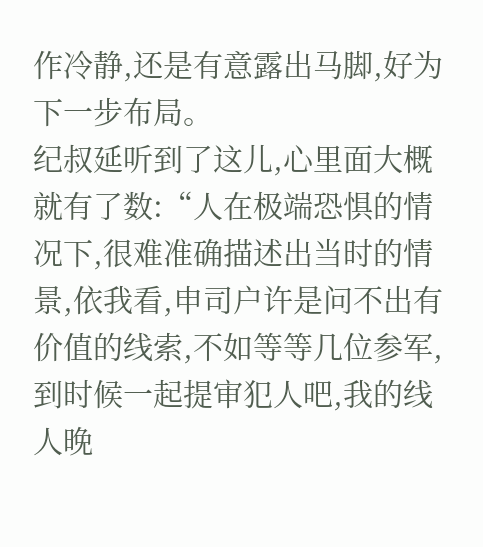作冷静,还是有意露出马脚,好为下一步布局。
纪叔延听到了这儿,心里面大概就有了数:“人在极端恐惧的情况下,很难准确描述出当时的情景,依我看,申司户许是问不出有价值的线索,不如等等几位参军,到时候一起提审犯人吧,我的线人晚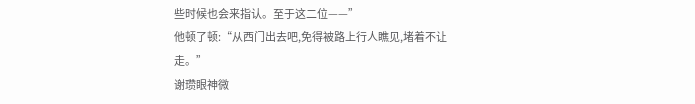些时候也会来指认。至于这二位——”
他顿了顿:“从西门出去吧,免得被路上行人瞧见,堵着不让走。”
谢瓒眼神微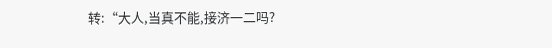转:“大人,当真不能,接济一二吗?